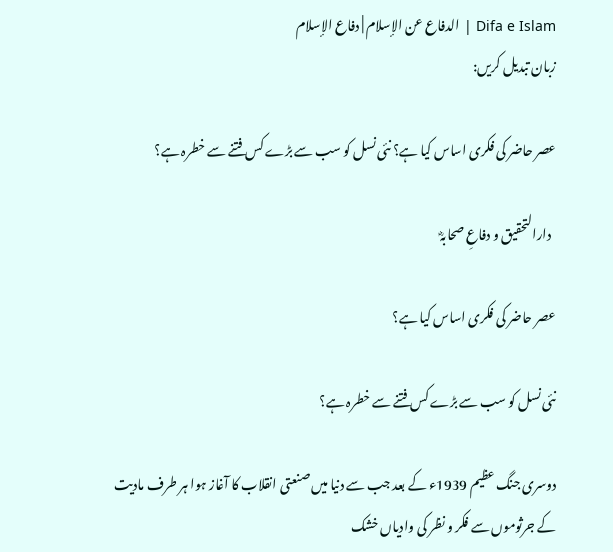Difa e Islam | الدفاع عن الإسلام | دفاع الإسلام
زبان تبدیل کریں:

عصر حاضر کی فکری اساس کیا ہے؟ نئی نسل کو سب سے بڑے کس فتنے سے خطرہ ہے؟

  دارالتحقیق و دفاعِ صحابہؓ

عصر حاضر کی فکری اساس کیا ہے؟

نئی نسل کو سب سے بڑے کس فتنے سے خطرہ ہے؟

دوسری جنگ عظیم 1939ء کے بعد جب سے دنیا میں صنعتی انقلاب کا آغاز ہوا ہر طرف مادیت کے جرثوموں سے فکر و نظر کی وادیاں خشک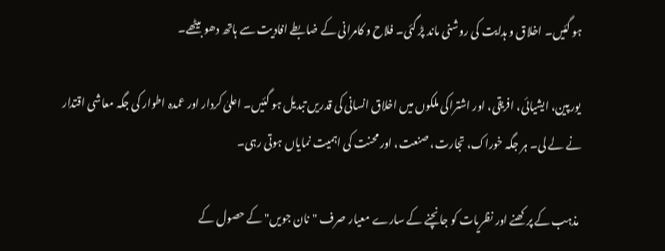ہو گئیں۔ اخلاق و ہدایت کی روشنی ماند پڑ گئی۔ فلاح و کامرانی کے ضابطے افادیت سے ہاتھ دھو بیٹھے۔

 یورپین، ایشیائی، افریقی، اور اشتراکی ملکوں میں اخلاق انسانی کی قدریں تبدیل ہو گئیں۔ اعلیٰ کردار اور عمدہ اطوار کی جگہ معاشی اقتدار نے لے لی۔ ہر جگہ خوراک، تجارت، صنعت، اور محنت کی اہمیت نمایاں ہوتی رہی۔

 مذہب کے پرکھنے اور نظریات کو جانچنے کے سارے معیار صرف "نان جویں" کے حصول کے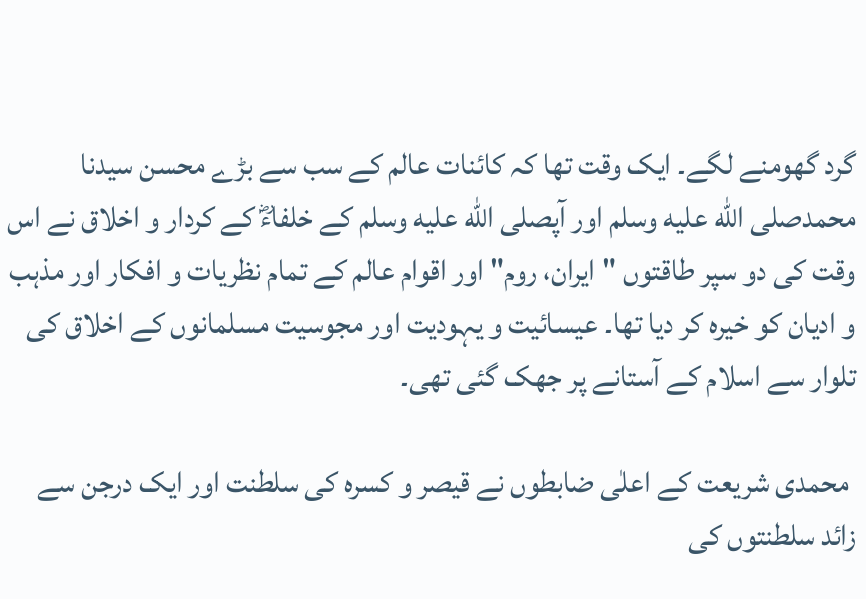گرد گھومنے لگے۔ ایک وقت تھا کہ کائنات عالم کے سب سے بڑے محسن سیدنا محمدصلى الله عليه وسلم اور آپصلى الله عليه وسلم کے خلفاءؓ کے کردار و اخلاق نے اس وقت کی دو سپر طاقتوں "ایران، روم" اور اقوام عالم کے تمام نظریات و افکار اور مذہب و ادیان کو خیرہ کر دیا تھا۔ عیسائیت و یہودیت اور مجوسیت مسلمانوں کے اخلاق کی تلوار سے اسلام کے آستانے پر جھک گئی تھی۔

 محمدی شریعت کے اعلٰی ضابطوں نے قیصر و کسرہ کی سلطنت اور ایک درجن سے زائد سلطنتوں کی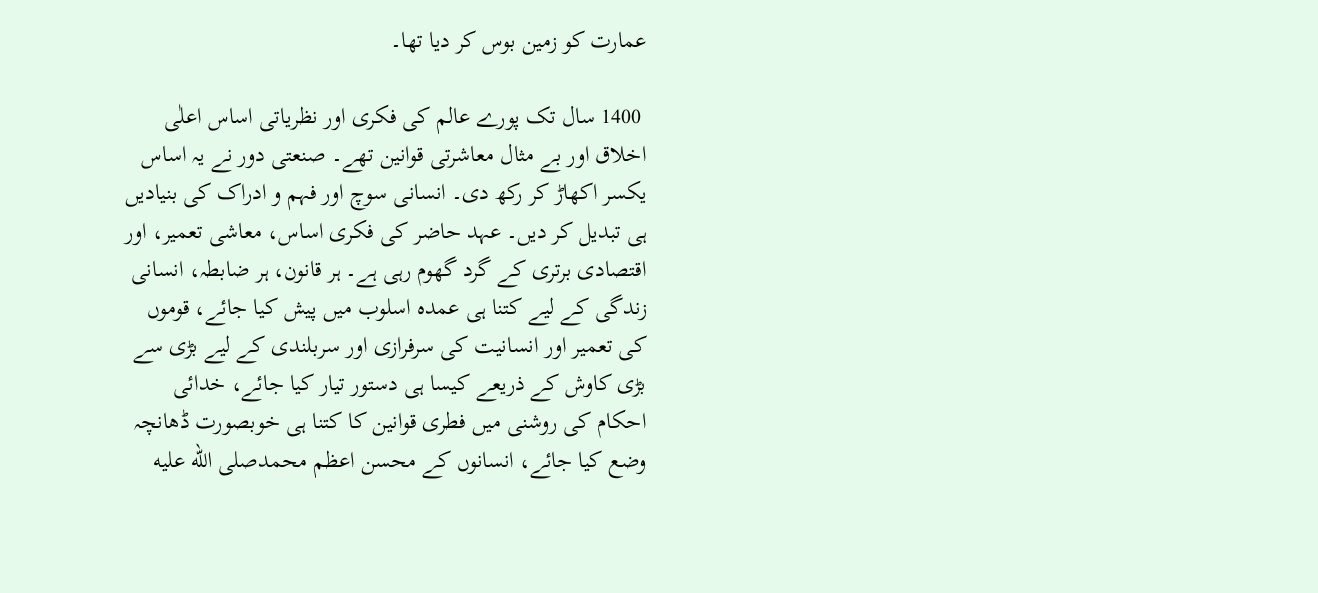عمارت کو زمین بوس کر دیا تھا۔

 1400 سال تک پورے عالم کی فکری اور نظریاتی اساس اعلٰی اخلاق اور بے مثال معاشرتی قوانین تھے۔ صنعتی دور نے یہ اساس یکسر اکھاڑ کر رکھ دی۔ انسانی سوچ اور فہم و ادراک کی بنیادیں ہی تبدیل کر دیں۔ عہد حاضر کی فکری اساس، معاشی تعمیر، اور اقتصادی برتری کے گرد گھوم رہی ہے۔ ہر قانون، ہر ضابطہ، انسانی زندگی کے لیے کتنا ہی عمدہ اسلوب میں پیش کیا جائے، قوموں کی تعمیر اور انسانیت کی سرفرازی اور سربلندی کے لیے بڑی سے بڑی کاوش کے ذریعے کیسا ہی دستور تیار کیا جائے، خدائی احکام کی روشنی میں فطری قوانین کا کتنا ہی خوبصورت ڈھانچہ وضع کیا جائے، انسانوں کے محسن اعظم محمدصلى الله عليه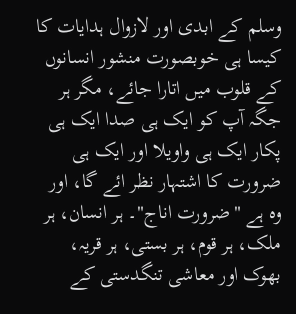وسلم کے ابدی اور لازوال ہدایات کا کیسا ہی خوبصورت منشور انسانوں کے قلوب میں اتارا جائے، مگر ہر جگہ آپ کو ایک ہی صدا ایک ہی پکار ایک ہی واویلا اور ایک ہی ضرورت کا اشتہار نظر ائے گا، اور وہ ہے "ضرورت اناج"۔ ہر انسان، ہر ملک، ہر قوم، ہر بستی، ہر قریہ، بھوک اور معاشی تنگدستی کے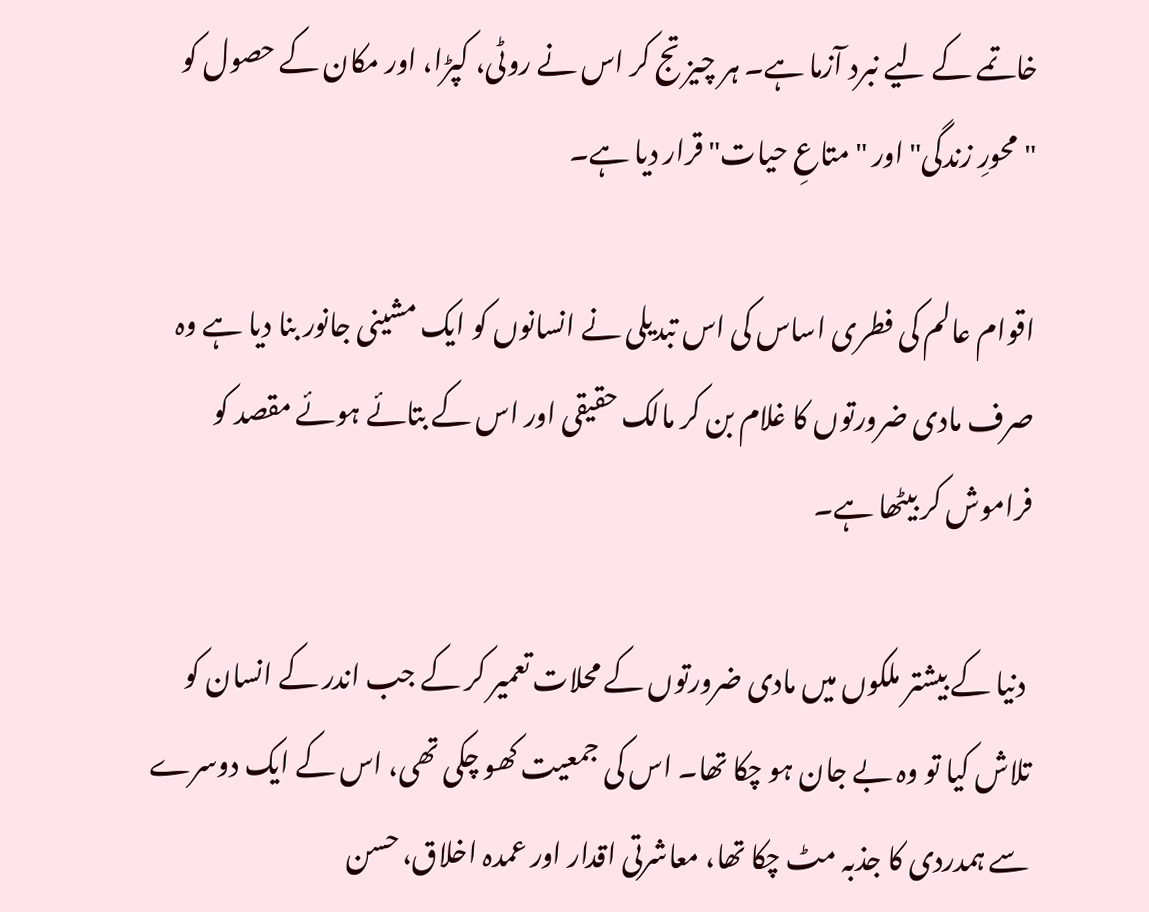خاتمے کے لیے نبرد آزما ہے۔ ہر چیز تج کر اس نے روٹی، کپڑا، اور مکان کے حصول کو "محورِ زندگی" اور "متاعِ حیات" قرار دیا ہے۔

اقوام عالم کی فطری اساس کی اس تبدیلی نے انسانوں کو ایک مشینی جانور بنا دیا ہے وہ صرف مادی ضرورتوں کا غلام بن کر مالک حقیقی اور اس کے بتائے ہوئے مقصد کو فراموش کر بیٹھا ہے۔

 دنیا کے بیشتر ملکوں میں مادی ضرورتوں کے محلات تعمیر کر کے جب اندر کے انسان کو تلاش کیا تو وہ بے جان ہو چکا تھا۔ اس کی جمعیت کھو چکی تھی، اس کے ایک دوسرے سے ہمدردی کا جذبہ مٹ چکا تھا، معاشرتی اقدار اور عمدہ اخلاق، حسن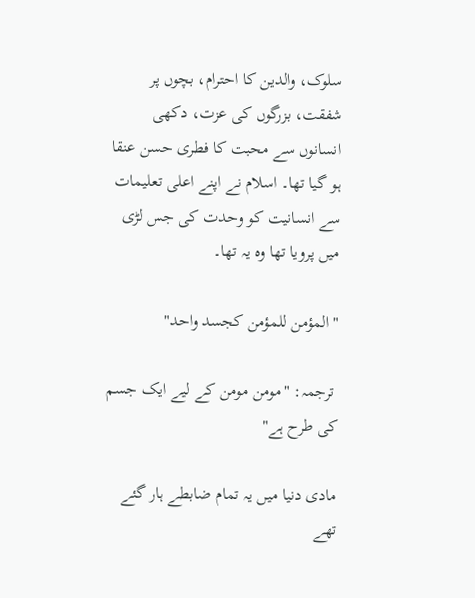سلوک، والدین کا احترام، بچوں پر شفقت، بزرگوں کی عزت، دکھی انسانوں سے محبت کا فطری حسن عنقا ہو گیا تھا۔ اسلام نے اپنے اعلی تعلیمات سے انسانیت کو وحدت کی جس لڑی میں پرویا تھا وہ یہ تھا۔

"المؤمن للمؤمن كجسد واحد"

 ترجمہ: "مومن مومن کے لیے ایک جسم کی طرح ہے"

مادی دنیا میں یہ تمام ضابطے ہار گئے تھے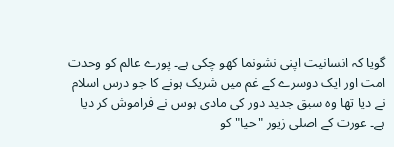گویا کہ انسانیت اپنی نشونما کھو چکی ہے۔ پورے عالم کو وحدت امت اور ایک دوسرے کے غم میں شریک ہونے کا جو درس اسلام نے دیا تھا وہ سبق جدید دور کی مادی ہوس نے فراموش کر دیا ہے۔ عورت کے اصلی زیور "حیا" کو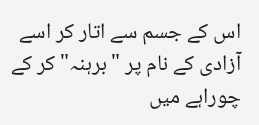اس کے جسم سے اتار کر اسے آزادی کے نام پر "برہنہ" کر کے چوراہے میں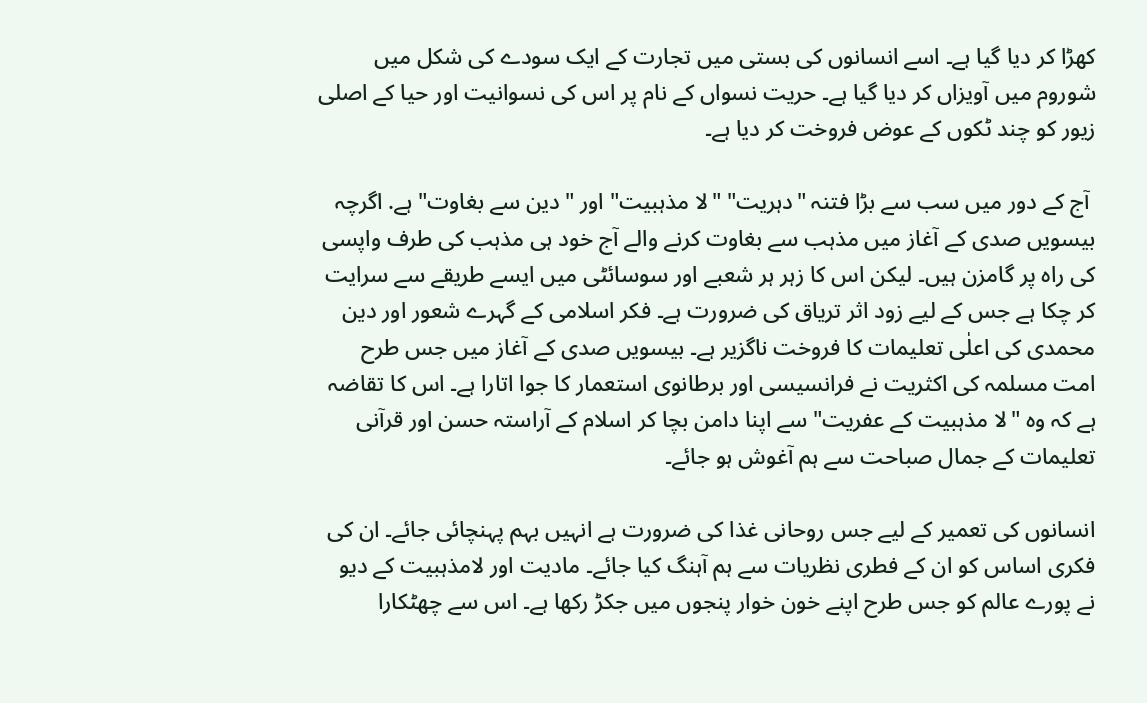کھڑا کر دیا گیا ہے۔ اسے انسانوں کی بستی میں تجارت کے ایک سودے کی شکل میں شوروم میں آویزاں کر دیا گیا ہے۔ حریت نسواں کے نام پر اس کی نسوانیت اور حیا کے اصلی زیور کو چند ٹکوں کے عوض فروخت کر دیا ہے۔

 آج کے دور میں سب سے بڑا فتنہ "دہریت" "لا مذہبیت" اور "دین سے بغاوت" ہے. اگرچہ بیسویں صدی کے آغاز میں مذہب سے بغاوت کرنے والے آج خود ہی مذہب کی طرف واپسی کی راہ پر گامزن ہیں۔ لیکن اس کا زہر ہر شعبے اور سوسائٹی میں ایسے طریقے سے سرایت کر چکا ہے جس کے لیے زود اثر تریاق کی ضرورت ہے۔ فکر اسلامی کے گہرے شعور اور دین محمدی کی اعلٰی تعلیمات کا فروخت ناگزیر ہے۔ بیسویں صدی کے آغاز میں جس طرح امت مسلمہ کی اکثریت نے فرانسیسی اور برطانوی استعمار کا جوا اتارا ہے۔ اس کا تقاضہ ہے کہ وہ "لا مذہبیت کے عفریت" سے اپنا دامن بچا کر اسلام کے آراستہ حسن اور قرآنی تعلیمات کے جمال صباحت سے ہم آغوش ہو جائے۔

انسانوں کی تعمیر کے لیے جس روحانی غذا کی ضرورت ہے انہیں بہم پہنچائی جائے۔ ان کی فکری اساس کو ان کے فطری نظریات سے ہم آہنگ کیا جائے۔ مادیت اور لامذہبیت کے دیو نے پورے عالم کو جس طرح اپنے خون خوار پنجوں میں جکڑ رکھا ہے۔ اس سے چھٹکارا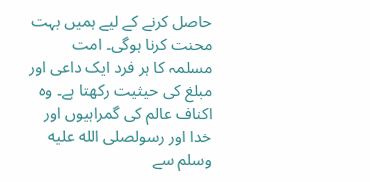حاصل کرنے کے لیے ہمیں بہت محنت کرنا ہوگی۔ امت مسلمہ کا ہر فرد ایک داعی اور مبلغ کی حیثیت رکھتا ہے۔ وہ اکناف عالم کی گمراہیوں اور خدا اور رسولصلى الله عليه وسلم سے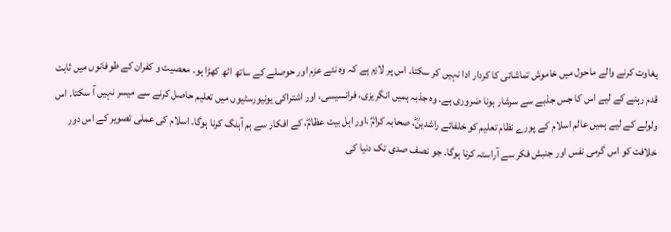بغاوت کرنے والے ماحول میں خاموش تماشائی کا کردار ادا نہیں کر سکتا۔ اس پر لازم ہے کہ وہ نئے عزم اور حوصلے کے ساتھ اٹھ کھڑا ہو۔ معصیت و کفران کے طوفانوں میں ثابت قدم رہنے کے لیے اس کا جس جذبے سے سرشار ہونا ضروری ہے۔ وہ جذبہ ہمیں انگریزی، فرانسیسی، اور اشتراکی یونیورسٹیوں میں تعلیم حاصل کرنے سے میسر نہیں آ سکتا۔ اس ولولے کے لیے ہمیں عالم اسلام کے پورے نظام تعلیم کو خلفائے راشدینؓ، صحابہ کرامؓ ،اور اہل بیت عظامؓ، کے افکار سے ہم آہنگ کرنا ہوگا۔ اسلام کی عملی تصویر کے اس دور خلافت کو اس گرمی نفس اور جنبش فکر سے آراستہ کرنا ہوگا۔ جو نصف صدی تک دنیا کی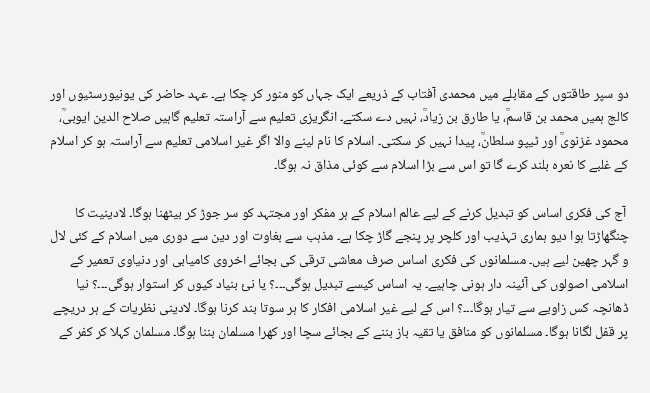دو سپر طاقتوں کے مقابلے میں محمدی آفتاب کے ذریعے ایک جہاں کو منور کر چکا ہے۔ عہد حاضر کی یونیورسٹیوں اور کالج ہمیں محمد بن قاسمؒ، یا طارق بن زیادؒ، نہیں دے سکتے۔ انگریزی تعلیم سے آراستہ تعلیم گاہیں صلاح الدین ایوبیؒ، محمود غزنویؒ اور ٹیپو سلطانؒ، پیدا نہیں کر سکتی۔ اسلام کا نام لینے والا اگر غیر اسلامی تعلیم سے آراستہ ہو کر اسلام کے غلبے کا نعرہ بلند کرے گا تو اس سے بڑا اسلام سے کوئی مذاق نہ ہوگا۔

 آج کی فکری اساس کو تبدیل کرنے کے لیے عالم اسلام کے ہر مفکر اور مجتہد کو سر جوڑ کر بیٹھنا ہوگا۔ لادینیت کا چنگھاڑتا ہوا دیو ہماری تہذیب اور کلچر پر پنجے گاڑ چکا ہے۔ مذہب سے بغاوت اور دین سے دوری میں اسلام کے کئی لال و گہر چھین لیے ہیں۔ مسلمانوں کی فکری اساس صرف معاشی ترقی کی بجائے اخروی کامیابی اور دنیاوی تعمیر کے اسلامی اصولوں کی آئینہ دار ہونی چاہیے۔ یہ اساس کیسے تبدیل ہوگی۔۔۔؟ یا نئ بنیاد کیوں کر استوار ہوگی۔۔۔؟ نیا ڈھانچہ کس زاویے سے تیار ہوگا۔۔۔؟ اس کے لیے غیر اسلامی افکار کا ہر سوتا بند کرنا ہوگا۔ لادینی نظریات کے ہر دریچے پر قفل لگانا ہوگا۔ مسلمانوں کو منافق یا تقیہ باز بننے کے بجائے سچا اور کھرا مسلمان بننا ہوگا۔ مسلمان کہلا کر کفر کے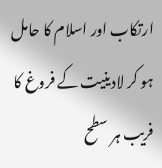ارتکاب اور اسلام کا حامل ہو کر لادینیت کے فروغ کا فریب ہر سطح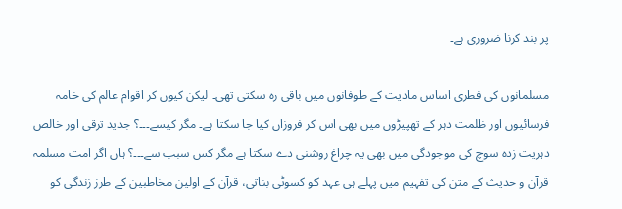پر بند کرنا ضروری ہے۔

مسلمانوں کی فطری اساس مادیت کے طوفانوں میں باقی رہ سکتی تھی۔ لیکن کیوں کر اقوام عالم کی خامہ فرسائیوں اور ظلمت دہر کے تھپیڑوں میں بھی اس کر فروزاں کیا جا سکتا ہے۔ مگر کیسے۔۔۔؟ جدید ترقی اور خالص دہریت زدہ سوچ کی موجودگی میں بھی یہ چراغ روشنی دے سکتا ہے مگر کس سبب سے۔۔۔؟ ہاں اگر امت مسلمہ قرآن و حدیث کے متن کی تفہیم میں پہلے ہی عہد کو کسوٹی بناتی، قرآن کے اولین مخاطبین کے طرز زندگی کو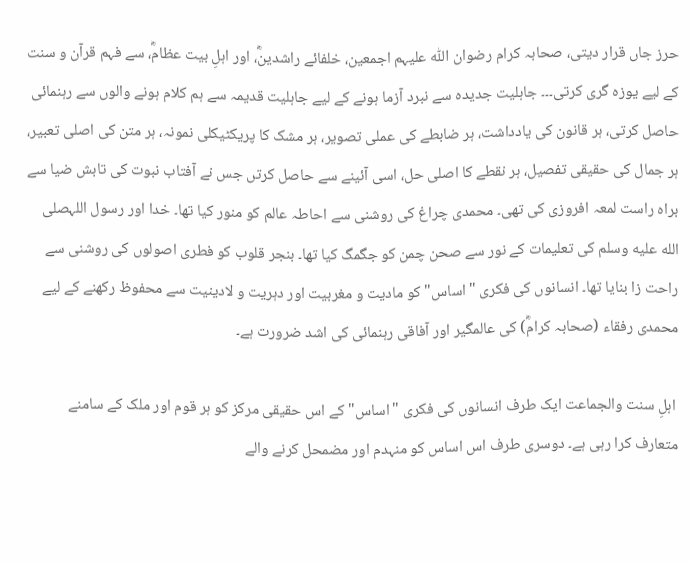حرز جاں قرار دیتی، صحابہ کرام رضوان اللّٰه علیہم اجمعین، خلفائے راشدینؓ، اور اہلِ بیت عظامؓ، سے فہم قرآن و سنت کے لیے یوزہ گری کرتی۔۔۔ جاہلیت جدیدہ سے نبرد آزما ہونے کے لیے جاہلیت قدیمہ سے ہم کلام ہونے والوں سے رہنمائی حاصل کرتی، ہر قانون کی یادداشت، ہر ضابطے کی عملی تصویر، ہر مشک کا پریکٹیکلی نمونہ، ہر متن کی اصلی تعبیر، ہر جمال کی حقیقی تفصیل، ہر نقطے کا اصلی حل، اسی آئینے سے حاصل کرتں جس نے آفتاب نبوت کی تابش ضیا سے براہ راست لمعہ افروزی کی تھی۔ محمدی چراغ کی روشنی سے احاطہ عالم کو منور کیا تھا۔ خدا اور رسول اللہصلى الله عليه وسلم کی تعلیمات کے نور سے صحن چمن کو جگمگ کیا تھا۔ بنجر قلوب کو فطری اصولوں کی روشنی سے راحت زا بنایا تھا۔ انسانوں کی فکری "اساس" کو مادیت و مغربیت اور دہریت و لادینیت سے محفوظ رکھنے کے لیے محمدی رفقاء (صحابہ کرامؓ) کی عالمگیر اور آفاقی رہنمائی کی اشد ضرورت ہے۔

 اہلِ سنت والجماعت ایک طرف انسانوں کی فکری "اساس" کے اس حقیقی مرکز کو ہر قوم اور ملک کے سامنے متعارف کرا رہی ہے۔ دوسری طرف اس اساس کو منہدم اور مضمحل کرنے والے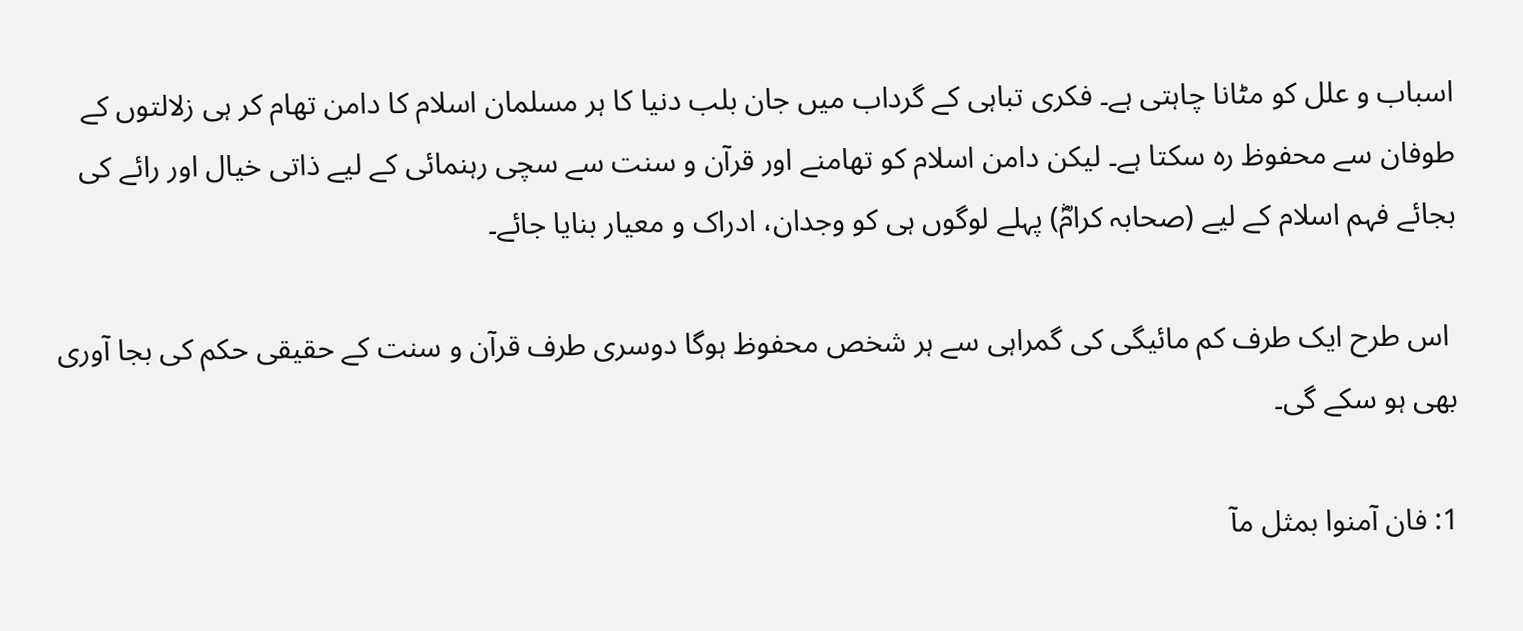اسباب و علل کو مٹانا چاہتی ہے۔ فکری تباہی کے گرداب میں جان بلب دنیا کا ہر مسلمان اسلام کا دامن تھام کر ہی زلالتوں کے طوفان سے محفوظ رہ سکتا ہے۔ لیکن دامن اسلام کو تھامنے اور قرآن و سنت سے سچی رہنمائی کے لیے ذاتی خیال اور رائے کی بجائے فہم اسلام کے لیے (صحابہ کرامؓ) پہلے لوگوں ہی کو وجدان، ادراک و معیار بنایا جائے۔

 اس طرح ایک طرف کم مائیگی کی گمراہی سے ہر شخص محفوظ ہوگا دوسری طرف قرآن و سنت کے حقیقی حکم کی بجا آوری بھی ہو سکے گی۔

1: فان آمنوا بمثل مآ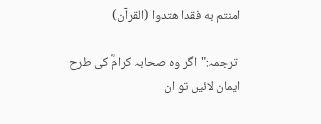امنتم به فقدا هتدوا (القرآن)

 ترجمہ:"اگر وہ صحابہ کرامؓ کی طرح ایمان لائیں تو ان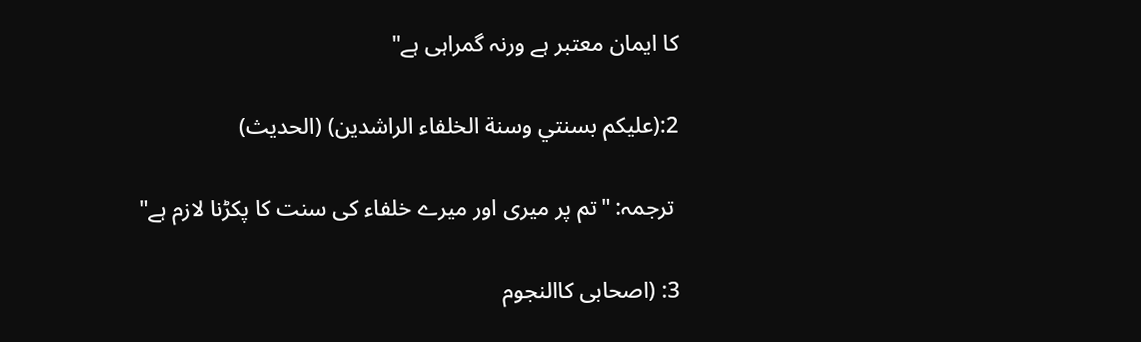کا ایمان معتبر ہے ورنہ گمراہی ہے"

2:(عليكم بسنتي وسنة الخلفاء الراشدين) (الحديث)

 ترجمہ: "تم پر میری اور میرے خلفاء کی سنت کا پکڑنا لازم ہے"

3: (اصحابى كاالنجوم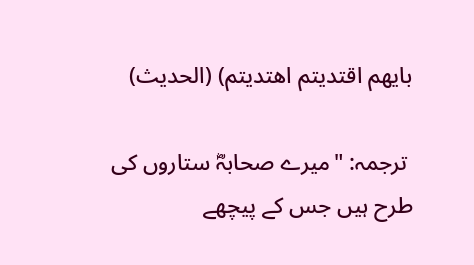بايهم اقتديتم اهتديتم) (الحديث)

 ترجمہ: "میرے صحابہؓ ستاروں کی طرح ہیں جس کے پیچھے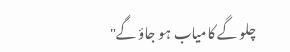چلو گے کامیاب ہو جاؤ گے"